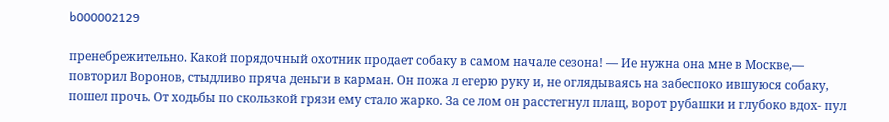b000002129

пренебрежительно. Какой порядочный охотник продает собаку в самом начале сезона! — Ие нужна она мне в Москве,— повторил Воронов, стыдливо пряча деньги в карман. Он пожа л егерю руку и, не оглядываясь на забеспоко ившуюся собаку, пошел прочь. От ходьбы по скользкой грязи ему стало жарко. За се лом он расстегнул плащ, ворот рубашки и глубоко вдох- пул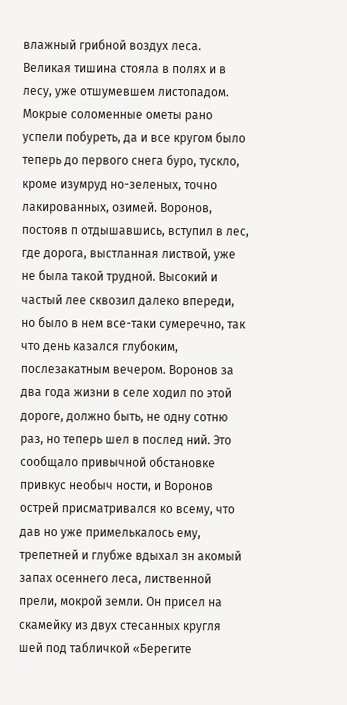влажный грибной воздух леса. Великая тишина стояла в полях и в лесу, уже отшумевшем листопадом. Мокрые соломенные ометы рано успели побуреть, да и все кругом было теперь до первого снега буро, тускло, кроме изумруд но-зеленых, точно лакированных, озимей. Воронов, постояв п отдышавшись, вступил в лес, где дорога, выстланная листвой, уже не была такой трудной. Высокий и частый лее сквозил далеко впереди, но было в нем все-таки сумеречно, так что день казался глубоким, послезакатным вечером. Воронов за два года жизни в селе ходил по этой дороге, должно быть, не одну сотню раз, но теперь шел в послед ний. Это сообщало привычной обстановке привкус необыч ности, и Воронов острей присматривался ко всему, что дав но уже примелькалось ему, трепетней и глубже вдыхал зн акомый запах осеннего леса, лиственной прели, мокрой земли. Он присел на скамейку из двух стесанных кругля шей под табличкой «Берегите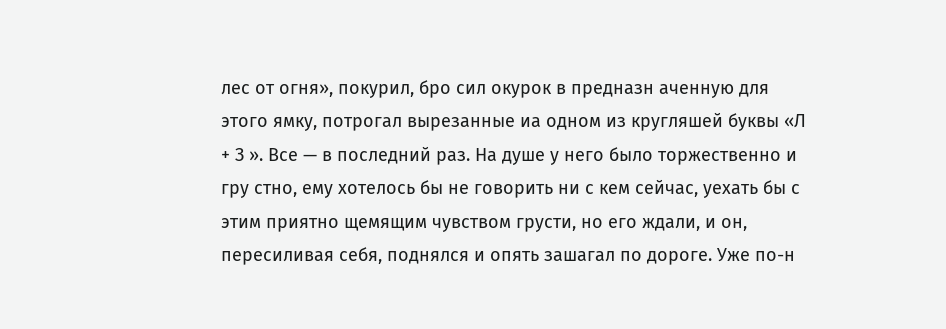лес от огня», покурил, бро сил окурок в предназн аченную для этого ямку, потрогал вырезанные иа одном из кругляшей буквы «Л + З ». Все — в последний раз. На душе у него было торжественно и гру стно, ему хотелось бы не говорить ни с кем сейчас, уехать бы с этим приятно щемящим чувством грусти, но его ждали, и он, пересиливая себя, поднялся и опять зашагал по дороге. Уже по-н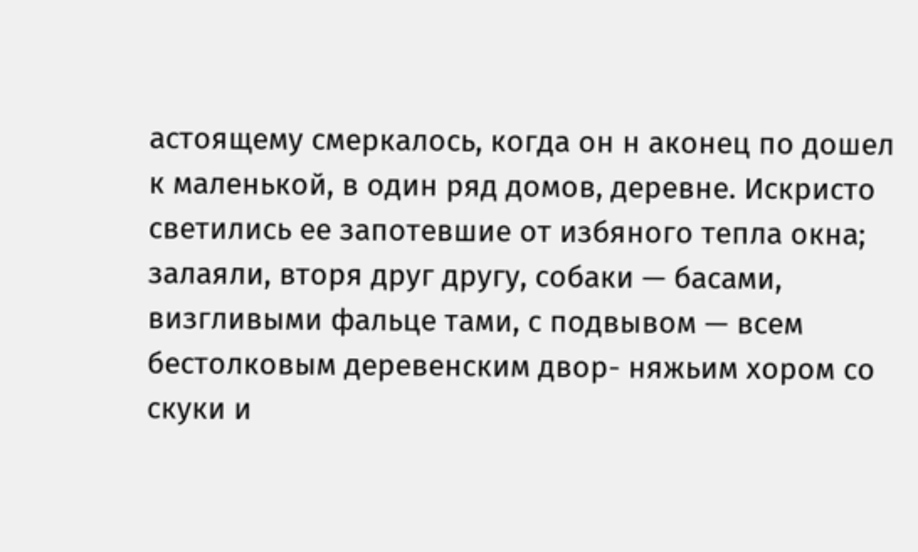астоящему смеркалось, когда он н аконец по дошел к маленькой, в один ряд домов, деревне. Искристо светились ее запотевшие от избяного тепла окна; залаяли, вторя друг другу, собаки — басами, визгливыми фальце тами, с подвывом — всем бестолковым деревенским двор- няжьим хором со скуки и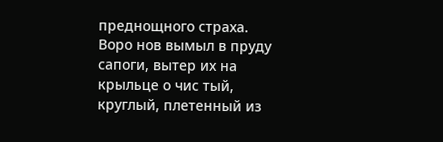преднощного страха. Воро нов вымыл в пруду сапоги, вытер их на крыльце о чис тый, круглый, плетенный из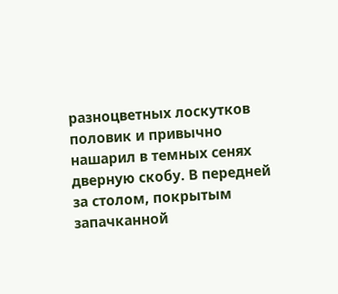разноцветных лоскутков половик и привычно нашарил в темных сенях дверную скобу. В передней за столом, покрытым запачканной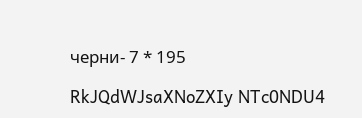черни- 7 * 195

RkJQdWJsaXNoZXIy NTc0NDU4